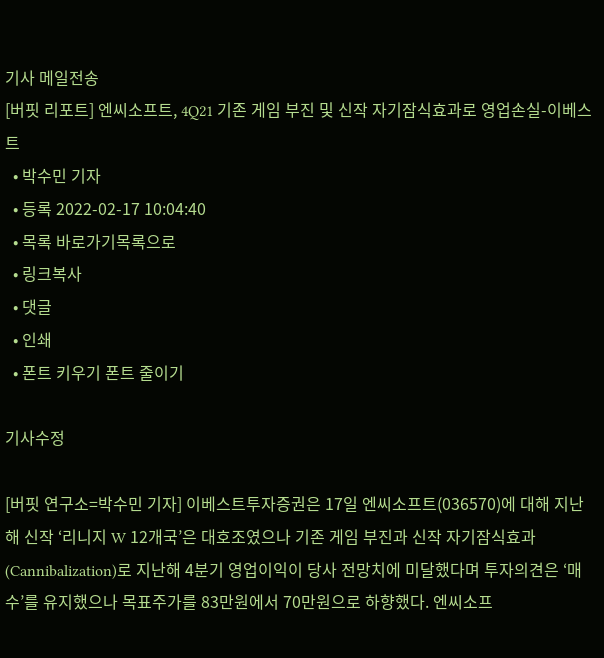기사 메일전송
[버핏 리포트] 엔씨소프트, 4Q21 기존 게임 부진 및 신작 자기잠식효과로 영업손실-이베스트
  • 박수민 기자
  • 등록 2022-02-17 10:04:40
  • 목록 바로가기목록으로
  • 링크복사
  • 댓글
  • 인쇄
  • 폰트 키우기 폰트 줄이기

기사수정

[버핏 연구소=박수민 기자] 이베스트투자증권은 17일 엔씨소프트(036570)에 대해 지난해 신작 ‘리니지 W 12개국’은 대호조였으나 기존 게임 부진과 신작 자기잠식효과(Cannibalization)로 지난해 4분기 영업이익이 당사 전망치에 미달했다며 투자의견은 ‘매수’를 유지했으나 목표주가를 83만원에서 70만원으로 하향했다. 엔씨소프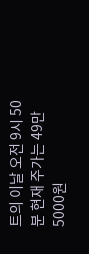트의 이날 오전 9시 50분 현재 주가는 49만5000원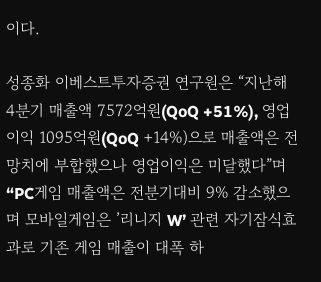이다.

성종화 이베스트투자증권 연구원은 “지난해 4분기 매출액 7572억원(QoQ +51%), 영업이익 1095억원(QoQ +14%)으로 매출액은 전망치에 부합했으나 영업이익은 미달했다”며 “PC게임 매출액은 전분기대비 9% 감소했으며 모바일게임은 ’리니지 W’ 관련 자기잠식효과로 기존 게임 매출이 대폭 하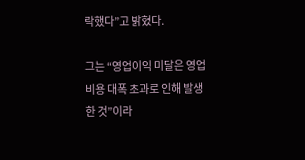락했다”고 밝혔다.

그는 “영업이익 미달은 영업비용 대폭 초과로 인해 발생한 것”이라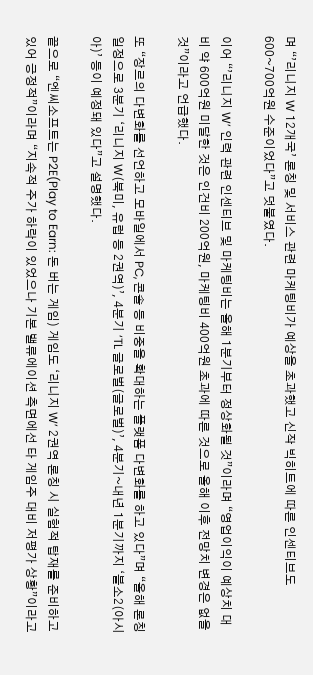며 “’리니지 W 12개국’ 론칭 및 서비스 관련 마케팅비가 예상을 초과했고 신작 빅히트에 따른 인센티브도 600~700억원 수준이었다”고 덧붙였다.

이어 “’리니지 W’ 인력 관련 인센티브 및 마케팅비는 올해 1분기부터 정상화될 것”이라며 “영업이익이 예상치 대비 약 600억원 미달한 것은 인건비 200억원, 마케팅비 400억원 초과에 따른 것으로 올해 이후 전망치 변경은 없을 것”이라고 언급했다.

또 “장르의 다변화를 선언하고 모바일에서 PC, 콘솔 등 비중을 확대하는 플랫폼 다변화를 하고 있다”며 “올해 론칭 일정으로 3분기 ‘리니지 W(북미, 유럽 등 2권역)’, 4분기 ‘TL 글로벌(글로벌)’, 4분기~내년 1분기까지 ‘블소2(아시아)’ 등이 예정돼 있다”고 설명했다.

끝으로 “엔씨소프트는 P2E(Play to Earn: 돈 버는 게임) 게임도 ‘리니지 W’ 2권역 론칭 시 실험적 탑재를 준비하고 있어 긍정적”이라며 “지속적 주가 하락이 있었으나 기본 밸류에이션 측면에선 타 게임주 대비 저평가 상황”이라고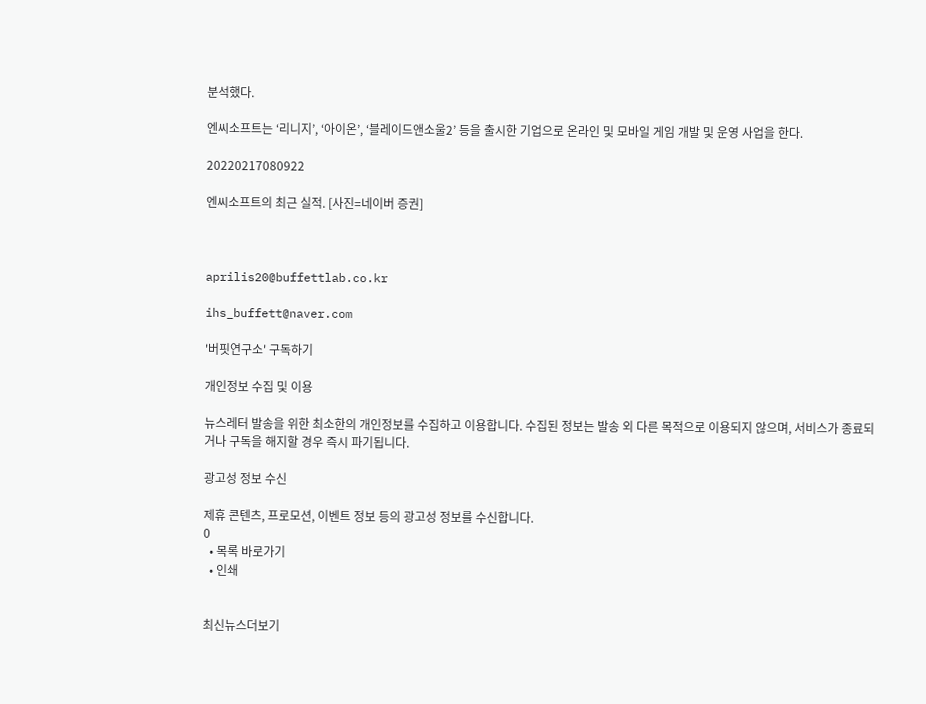분석했다.

엔씨소프트는 ‘리니지’, ‘아이온’, ‘블레이드앤소울2’ 등을 출시한 기업으로 온라인 및 모바일 게임 개발 및 운영 사업을 한다.

20220217080922

엔씨소프트의 최근 실적. [사진=네이버 증권]



aprilis20@buffettlab.co.kr

ihs_buffett@naver.com

'버핏연구소' 구독하기

개인정보 수집 및 이용

뉴스레터 발송을 위한 최소한의 개인정보를 수집하고 이용합니다. 수집된 정보는 발송 외 다른 목적으로 이용되지 않으며, 서비스가 종료되거나 구독을 해지할 경우 즉시 파기됩니다.

광고성 정보 수신

제휴 콘텐츠, 프로모션, 이벤트 정보 등의 광고성 정보를 수신합니다.
0
  • 목록 바로가기
  • 인쇄


최신뉴스더보기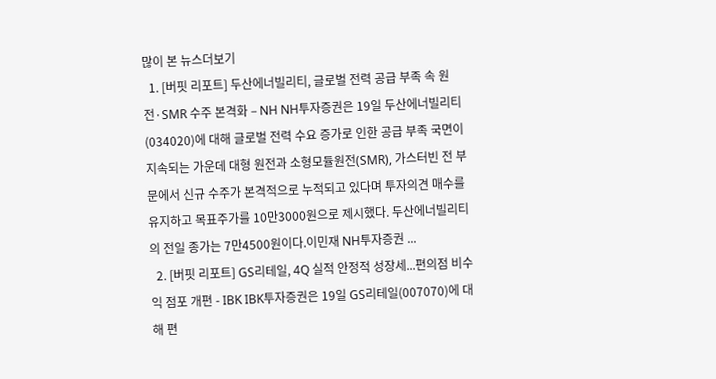많이 본 뉴스더보기
  1. [버핏 리포트] 두산에너빌리티, 글로벌 전력 공급 부족 속 원전·SMR 수주 본격화 – NH NH투자증권은 19일 두산에너빌리티(034020)에 대해 글로벌 전력 수요 증가로 인한 공급 부족 국면이 지속되는 가운데 대형 원전과 소형모듈원전(SMR), 가스터빈 전 부문에서 신규 수주가 본격적으로 누적되고 있다며 투자의견 매수를 유지하고 목표주가를 10만3000원으로 제시했다. 두산에너빌리티의 전일 종가는 7만4500원이다.이민재 NH투자증권 ...
  2. [버핏 리포트] GS리테일, 4Q 실적 안정적 성장세...편의점 비수익 점포 개편 - IBK IBK투자증권은 19일 GS리테일(007070)에 대해 편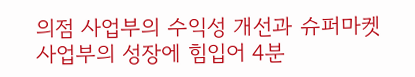의점 사업부의 수익성 개선과 슈퍼마켓 사업부의 성장에 힘입어 4분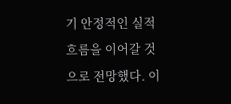기 안정적인 실적 흐름을 이어갈 것으로 전망했다. 이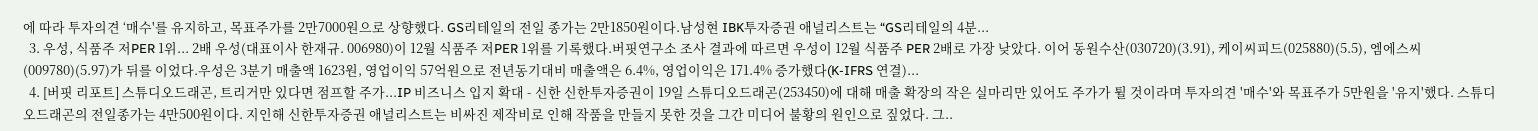에 따라 투자의견 ‘매수'를 유지하고, 목표주가를 2만7000원으로 상향했다. GS리테일의 전일 종가는 2만1850원이다.남성현 IBK투자증권 애널리스트는 “GS리테일의 4분...
  3. 우성, 식품주 저PER 1위... 2배 우성(대표이사 한재규. 006980)이 12월 식품주 저PER 1위를 기록했다.버핏연구소 조사 결과에 따르면 우성이 12월 식품주 PER 2배로 가장 낮았다. 이어 동원수산(030720)(3.91), 케이씨피드(025880)(5.5), 엠에스씨(009780)(5.97)가 뒤를 이었다.우성은 3분기 매출액 1623원, 영업이익 57억원으로 전년동기대비 매출액은 6.4%, 영업이익은 171.4% 증가했다(K-IFRS 연결)...
  4. [버핏 리포트] 스튜디오드래곤, 트리거만 있다면 점프할 주가...IP 비즈니스 입지 확대 - 신한 신한투자증권이 19일 스튜디오드래곤(253450)에 대해 매출 확장의 작은 실마리만 있어도 주가가 튈 것이라며 투자의견 '매수'와 목표주가 5만원을 '유지'했다. 스튜디오드래곤의 전일종가는 4만500원이다. 지인해 신한투자증권 애널리스트는 비싸진 제작비로 인해 작품을 만들지 못한 것을 그간 미디어 불황의 원인으로 짚었다. 그..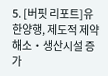5. [버핏 리포트]유한양행, 제도적 제약 해소‧생산시설 증가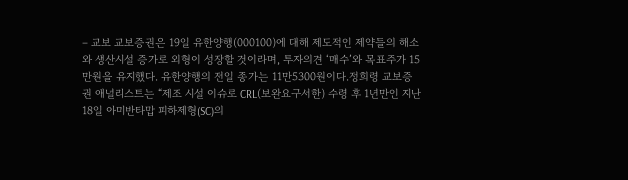– 교보 교보증권은 19일 유한양행(000100)에 대해 제도적인 제약들의 해소와 생산시설 증가로 외형이 성장할 것이라며, 투자의견 ‘매수’와 목표주가 15만원을 유지했다. 유한양행의 전일 종가는 11만5300원이다.정희령 교보증권 애널리스트는 “제조 시설 이슈로 CRL(보완요구서한) 수령 후 1년만인 지난 18일 아미반타맙 피하제형(SC)의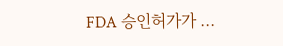FDA 승인허가가 ...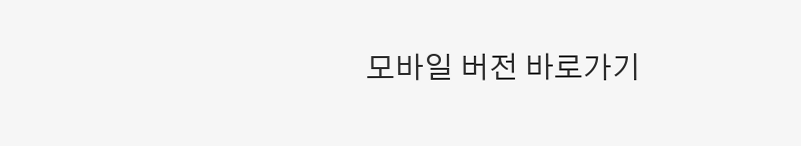모바일 버전 바로가기